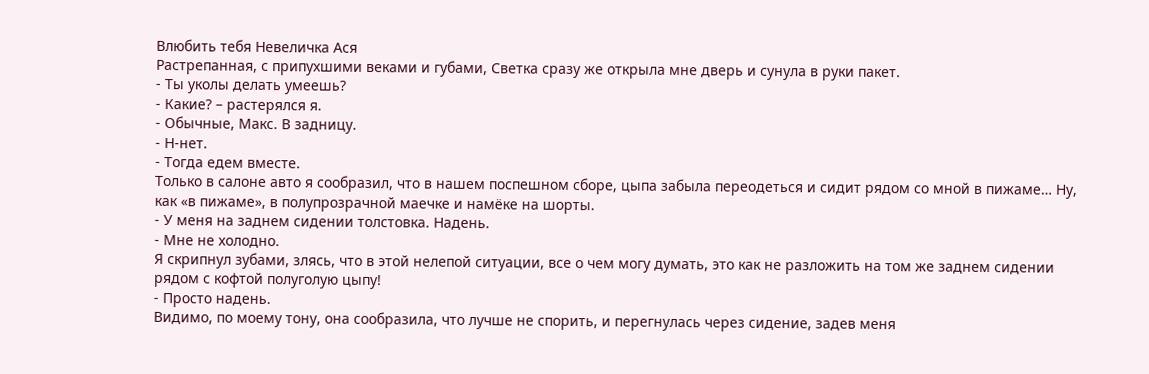Влюбить тебя Невеличка Ася
Растрепанная, с припухшими веками и губами, Светка сразу же открыла мне дверь и сунула в руки пакет.
- Ты уколы делать умеешь?
- Какие? – растерялся я.
- Обычные, Макс. В задницу.
- Н-нет.
- Тогда едем вместе.
Только в салоне авто я сообразил, что в нашем поспешном сборе, цыпа забыла переодеться и сидит рядом со мной в пижаме… Ну, как «в пижаме», в полупрозрачной маечке и намёке на шорты.
- У меня на заднем сидении толстовка. Надень.
- Мне не холодно.
Я скрипнул зубами, злясь, что в этой нелепой ситуации, все о чем могу думать, это как не разложить на том же заднем сидении рядом с кофтой полуголую цыпу!
- Просто надень.
Видимо, по моему тону, она сообразила, что лучше не спорить, и перегнулась через сидение, задев меня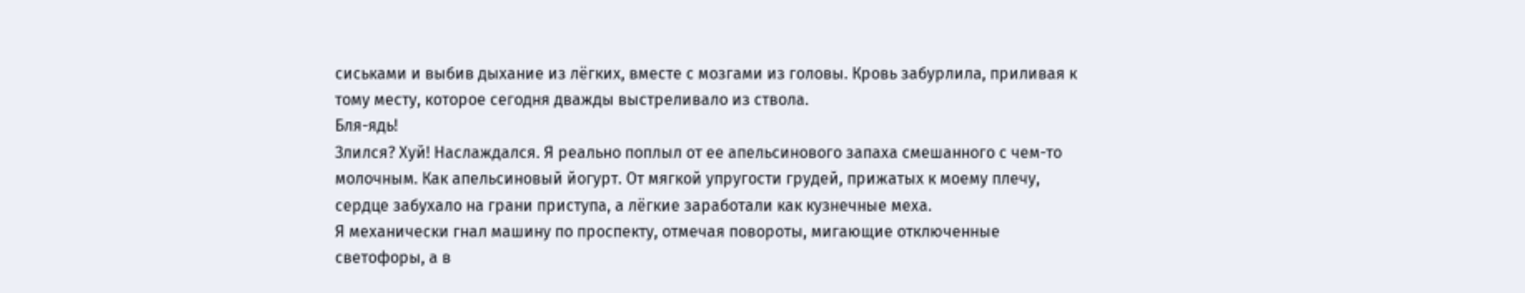сиськами и выбив дыхание из лёгких, вместе с мозгами из головы. Кровь забурлила, приливая к тому месту, которое сегодня дважды выстреливало из ствола.
Бля-ядь!
Злился? Хуй! Наслаждался. Я реально поплыл от ее апельсинового запаха смешанного с чем-то молочным. Как апельсиновый йогурт. От мягкой упругости грудей, прижатых к моему плечу, сердце забухало на грани приступа, а лёгкие заработали как кузнечные меха.
Я механически гнал машину по проспекту, отмечая повороты, мигающие отключенные светофоры, а в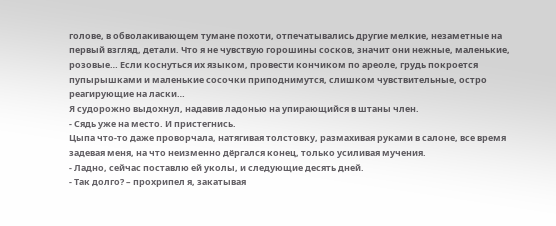голове, в обволакивающем тумане похоти, отпечатывались другие мелкие, незаметные на первый взгляд, детали. Что я не чувствую горошины сосков, значит они нежные, маленькие, розовые… Если коснуться их языком, провести кончиком по ареоле, грудь покроется пупырышками и маленькие сосочки приподнимутся, слишком чувствительные, остро реагирующие на ласки…
Я судорожно выдохнул, надавив ладонью на упирающийся в штаны член.
- Сядь уже на место. И пристегнись.
Цыпа что-то даже проворчала, натягивая толстовку, размахивая руками в салоне, все время задевая меня, на что неизменно дёргался конец, только усиливая мучения.
- Ладно, сейчас поставлю ей уколы, и следующие десять дней.
- Так долго? – прохрипел я, закатывая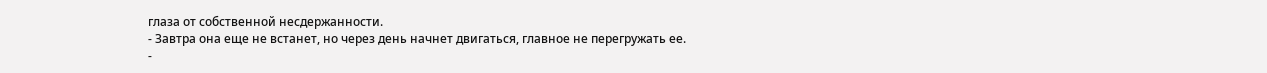глаза от собственной несдержанности.
- Завтра она еще не встанет, но через день начнет двигаться, главное не перегружать ее.
-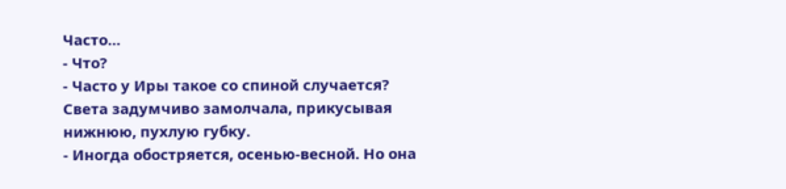Часто…
- Что?
- Часто у Иры такое со спиной случается?
Света задумчиво замолчала, прикусывая нижнюю, пухлую губку.
- Иногда обостряется, осенью-весной. Но она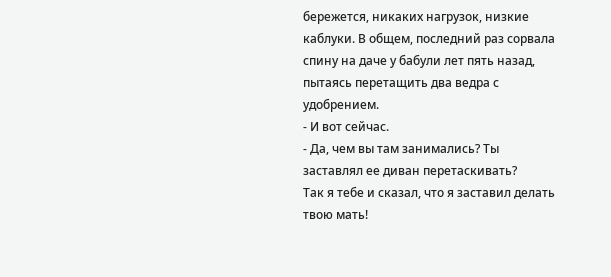бережется, никаких нагрузок, низкие каблуки. В общем, последний раз сорвала спину на даче у бабули лет пять назад, пытаясь перетащить два ведра с удобрением.
- И вот сейчас.
- Да, чем вы там занимались? Ты заставлял ее диван перетаскивать?
Так я тебе и сказал, что я заставил делать твою мать!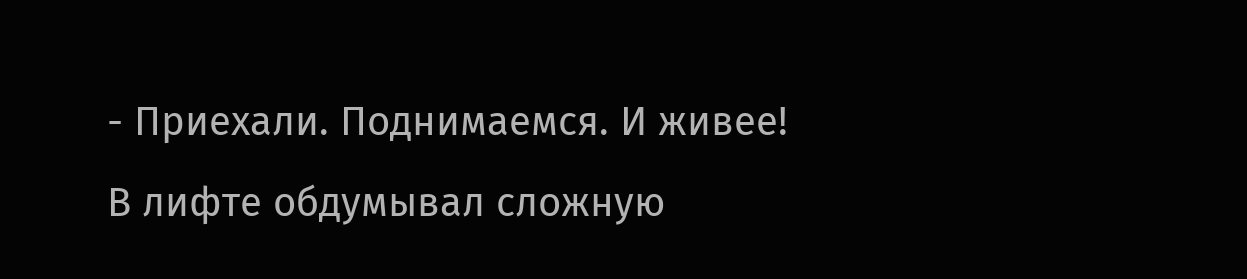- Приехали. Поднимаемся. И живее!
В лифте обдумывал сложную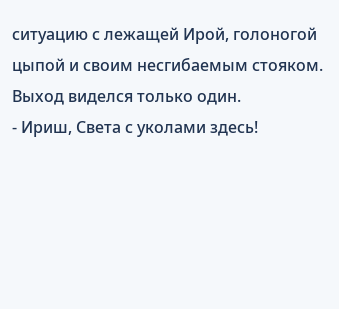ситуацию с лежащей Ирой, голоногой цыпой и своим несгибаемым стояком. Выход виделся только один.
- Ириш, Света с уколами здесь!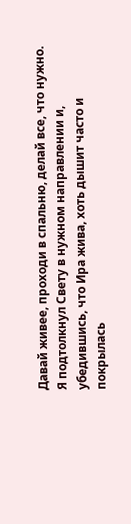Давай живее, проходи в спальню, делай все, что нужно.
Я подтолкнул Свету в нужном направлении и, убедившись, что Ира жива, хоть дышит часто и покрылась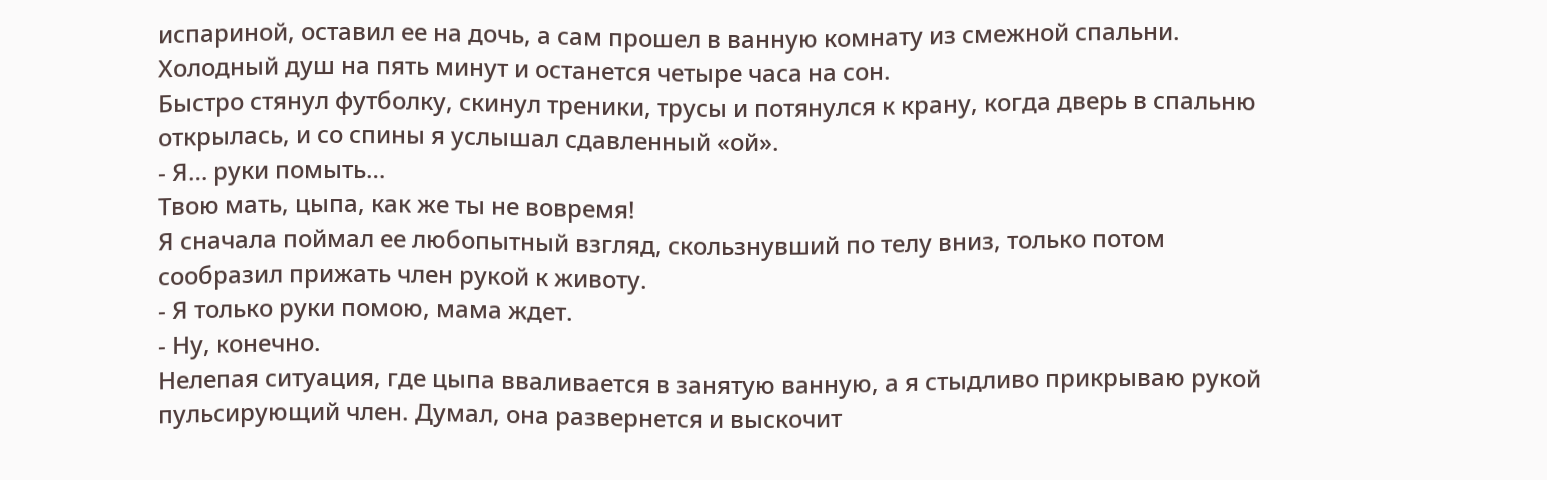испариной, оставил ее на дочь, а сам прошел в ванную комнату из смежной спальни. Холодный душ на пять минут и останется четыре часа на сон.
Быстро стянул футболку, скинул треники, трусы и потянулся к крану, когда дверь в спальню открылась, и со спины я услышал сдавленный «ой».
- Я… руки помыть…
Твою мать, цыпа, как же ты не вовремя!
Я сначала поймал ее любопытный взгляд, скользнувший по телу вниз, только потом сообразил прижать член рукой к животу.
- Я только руки помою, мама ждет.
- Ну, конечно.
Нелепая ситуация, где цыпа вваливается в занятую ванную, а я стыдливо прикрываю рукой пульсирующий член. Думал, она развернется и выскочит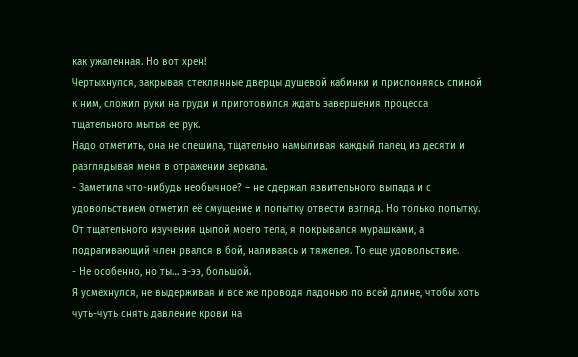как ужаленная. Но вот хрен!
Чертыхнулся, закрывая стеклянные дверцы душевой кабинки и прислоняясь спиной к ним, сложил руки на груди и приготовился ждать завершения процесса тщательного мытья ее рук.
Надо отметить, она не спешила, тщательно намыливая каждый палец из десяти и разглядывая меня в отражении зеркала.
- Заметила что-нибудь необычное? – не сдержал язвительного выпада и с удовольствием отметил её смущение и попытку отвести взгляд. Но только попытку.
От тщательного изучения цыпой моего тела, я покрывался мурашками, а подрагивающий член рвался в бой, наливаясь и тяжелея. То еще удовольствие.
- Не особенно, но ты… э-ээ, большой.
Я усмехнулся, не выдерживая и все же проводя ладонью по всей длине, чтобы хоть чуть-чуть снять давление крови на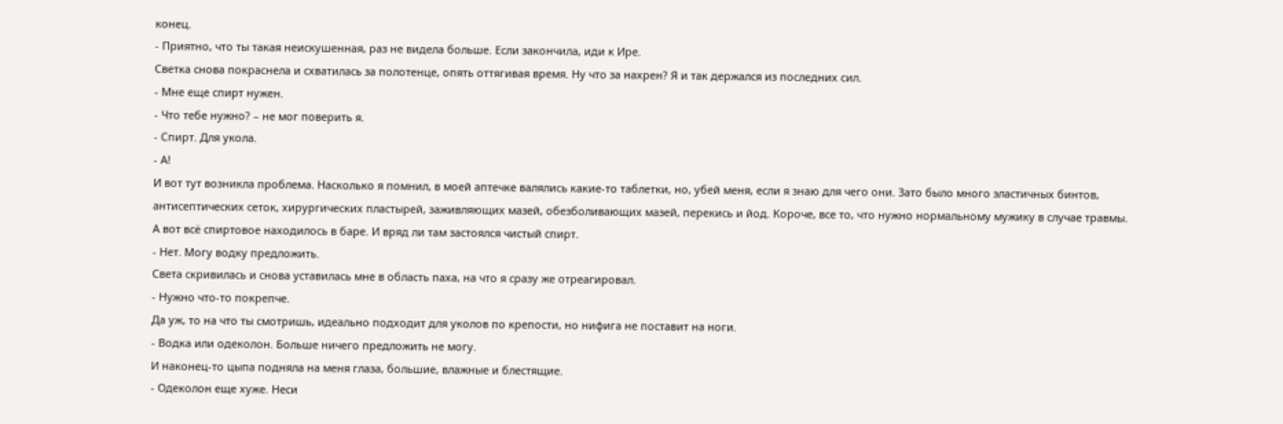конец.
- Приятно, что ты такая неискушенная, раз не видела больше. Если закончила, иди к Ире.
Светка снова покраснела и схватилась за полотенце, опять оттягивая время. Ну что за нахрен? Я и так держался из последних сил.
- Мне еще спирт нужен.
- Что тебе нужно? – не мог поверить я.
- Спирт. Для укола.
- А!
И вот тут возникла проблема. Насколько я помнил, в моей аптечке валялись какие-то таблетки, но, убей меня, если я знаю для чего они. Зато было много эластичных бинтов, антисептических сеток, хирургических пластырей, заживляющих мазей, обезболивающих мазей, перекись и йод. Короче, все то, что нужно нормальному мужику в случае травмы.
А вот всё спиртовое находилось в баре. И вряд ли там застоялся чистый спирт.
- Нет. Могу водку предложить.
Света скривилась и снова уставилась мне в область паха, на что я сразу же отреагировал.
- Нужно что-то покрепче.
Да уж, то на что ты смотришь, идеально подходит для уколов по крепости, но нифига не поставит на ноги.
- Водка или одеколон. Больше ничего предложить не могу.
И наконец-то цыпа подняла на меня глаза, большие, влажные и блестящие.
- Одеколон еще хуже. Неси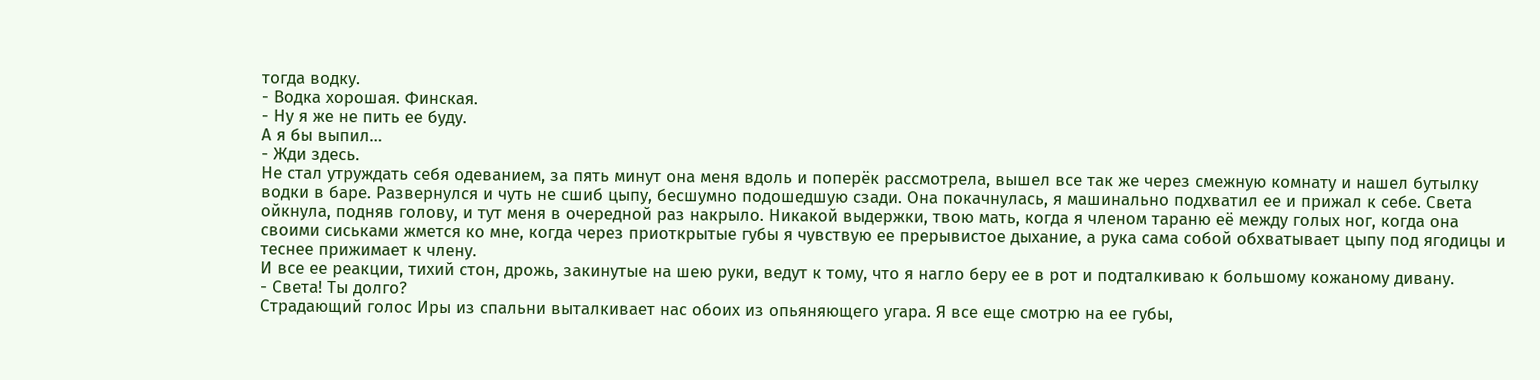тогда водку.
- Водка хорошая. Финская.
- Ну я же не пить ее буду.
А я бы выпил…
- Жди здесь.
Не стал утруждать себя одеванием, за пять минут она меня вдоль и поперёк рассмотрела, вышел все так же через смежную комнату и нашел бутылку водки в баре. Развернулся и чуть не сшиб цыпу, бесшумно подошедшую сзади. Она покачнулась, я машинально подхватил ее и прижал к себе. Света ойкнула, подняв голову, и тут меня в очередной раз накрыло. Никакой выдержки, твою мать, когда я членом тараню её между голых ног, когда она своими сиськами жмется ко мне, когда через приоткрытые губы я чувствую ее прерывистое дыхание, а рука сама собой обхватывает цыпу под ягодицы и теснее прижимает к члену.
И все ее реакции, тихий стон, дрожь, закинутые на шею руки, ведут к тому, что я нагло беру ее в рот и подталкиваю к большому кожаному дивану.
- Света! Ты долго?
Страдающий голос Иры из спальни выталкивает нас обоих из опьяняющего угара. Я все еще смотрю на ее губы,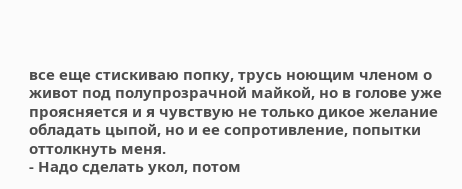все еще стискиваю попку, трусь ноющим членом о живот под полупрозрачной майкой, но в голове уже проясняется и я чувствую не только дикое желание обладать цыпой, но и ее сопротивление, попытки оттолкнуть меня.
- Надо сделать укол, потом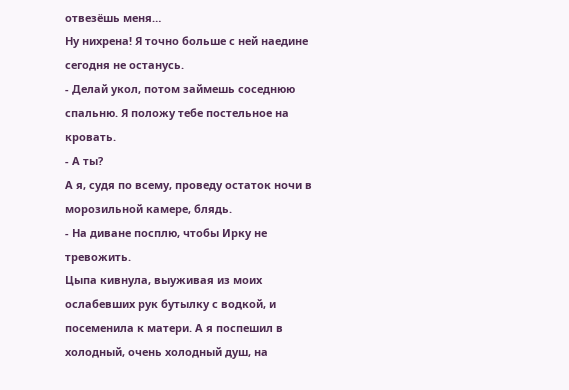отвезёшь меня…
Ну нихрена! Я точно больше с ней наедине сегодня не останусь.
- Делай укол, потом займешь соседнюю спальню. Я положу тебе постельное на кровать.
- А ты?
А я, судя по всему, проведу остаток ночи в морозильной камере, блядь.
- На диване посплю, чтобы Ирку не тревожить.
Цыпа кивнула, выуживая из моих ослабевших рук бутылку с водкой, и посеменила к матери. А я поспешил в холодный, очень холодный душ, на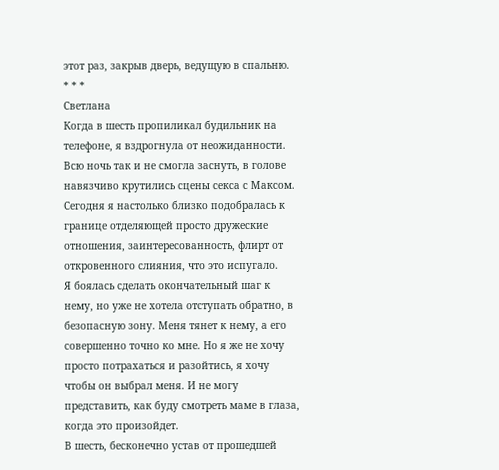этот раз, закрыв дверь, ведущую в спальню.
* * *
Светлана
Когда в шесть пропиликал будильник на телефоне, я вздрогнула от неожиданности. Всю ночь так и не смогла заснуть, в голове навязчиво крутились сцены секса с Максом. Сегодня я настолько близко подобралась к границе отделяющей просто дружеские отношения, заинтересованность, флирт от откровенного слияния, что это испугало.
Я боялась сделать окончательный шаг к нему, но уже не хотела отступать обратно, в безопасную зону. Меня тянет к нему, а его совершенно точно ко мне. Но я же не хочу просто потрахаться и разойтись, я хочу чтобы он выбрал меня. И не могу представить, как буду смотреть маме в глаза, когда это произойдет.
В шесть, бесконечно устав от прошедшей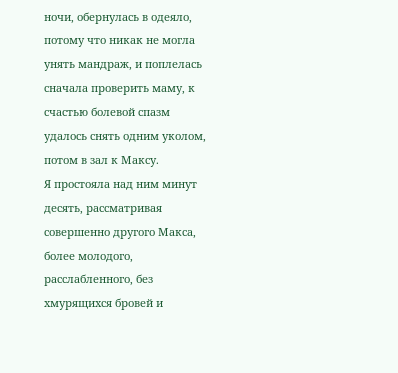ночи, обернулась в одеяло, потому что никак не могла унять мандраж, и поплелась сначала проверить маму, к счастью болевой спазм удалось снять одним уколом, потом в зал к Максу.
Я простояла над ним минут десять, рассматривая совершенно другого Макса, более молодого, расслабленного, без хмурящихся бровей и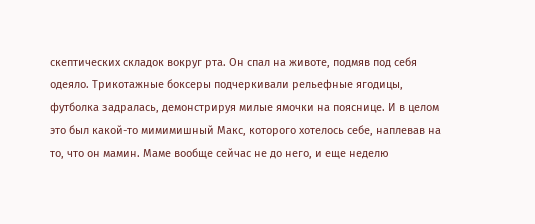скептических складок вокруг рта. Он спал на животе, подмяв под себя одеяло. Трикотажные боксеры подчеркивали рельефные ягодицы, футболка задралась, демонстрируя милые ямочки на пояснице. И в целом это был какой-то мимимишный Макс, которого хотелось себе, наплевав на то, что он мамин. Маме вообще сейчас не до него, и еще неделю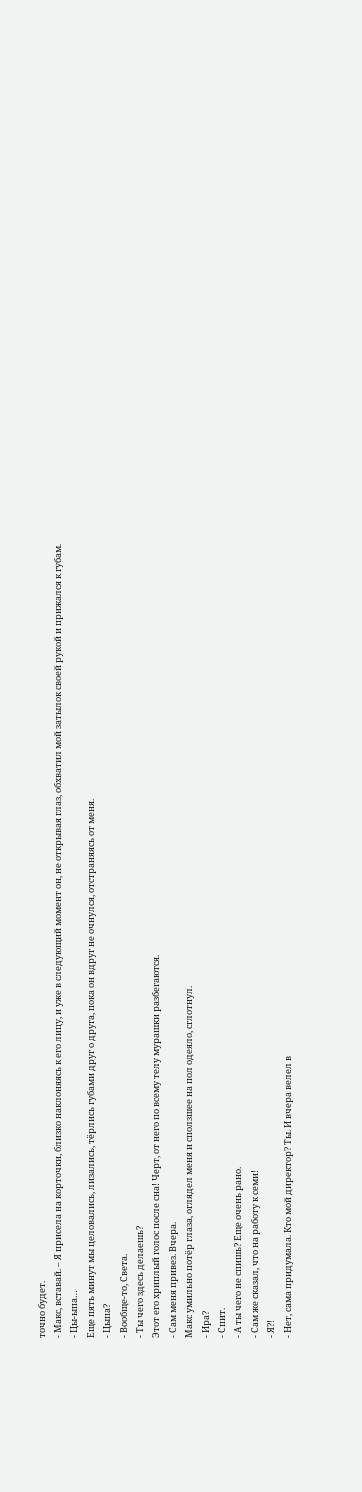точно будет.
- Макс, вставай. – Я присела на корточки, близко наклоняясь к его лицу, и уже в следующий момент он, не открывая глаз, обхватил мой затылок своей рукой и прижался к губам.
- Цы-ыпа…
Еще пять минут мы целовались, лизались, тёрлись губами друг о друга, пока он вдруг не очнулся, отстраняясь от меня.
- Цыпа?
- Вообще-то, Света.
- Ты чего здесь делаешь?
Этот его хриплый голос после сна! Черт, от него по всему телу мурашки разбегаются.
- Сам меня привез. Вчера.
Макс умильно потёр глаза, оглядел меня и сползшее на пол одеяло, сглотнул.
- Ира?
- Спит.
- А ты чего не спишь? Еще очень рано.
- Сам же сказал, что на работу к семи!
- Я?!
- Нет, сама придумала. Кто мой директор? Ты. И вчера велел в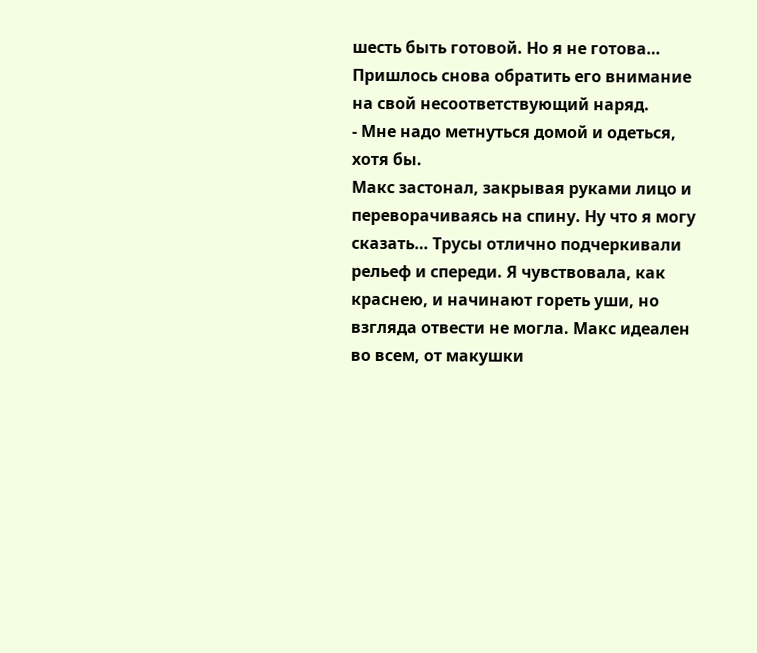шесть быть готовой. Но я не готова…
Пришлось снова обратить его внимание на свой несоответствующий наряд.
- Мне надо метнуться домой и одеться, хотя бы.
Макс застонал, закрывая руками лицо и переворачиваясь на спину. Ну что я могу сказать… Трусы отлично подчеркивали рельеф и спереди. Я чувствовала, как краснею, и начинают гореть уши, но взгляда отвести не могла. Макс идеален во всем, от макушки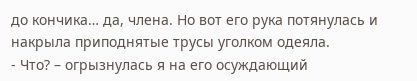до кончика… да, члена. Но вот его рука потянулась и накрыла приподнятые трусы уголком одеяла.
- Что? – огрызнулась я на его осуждающий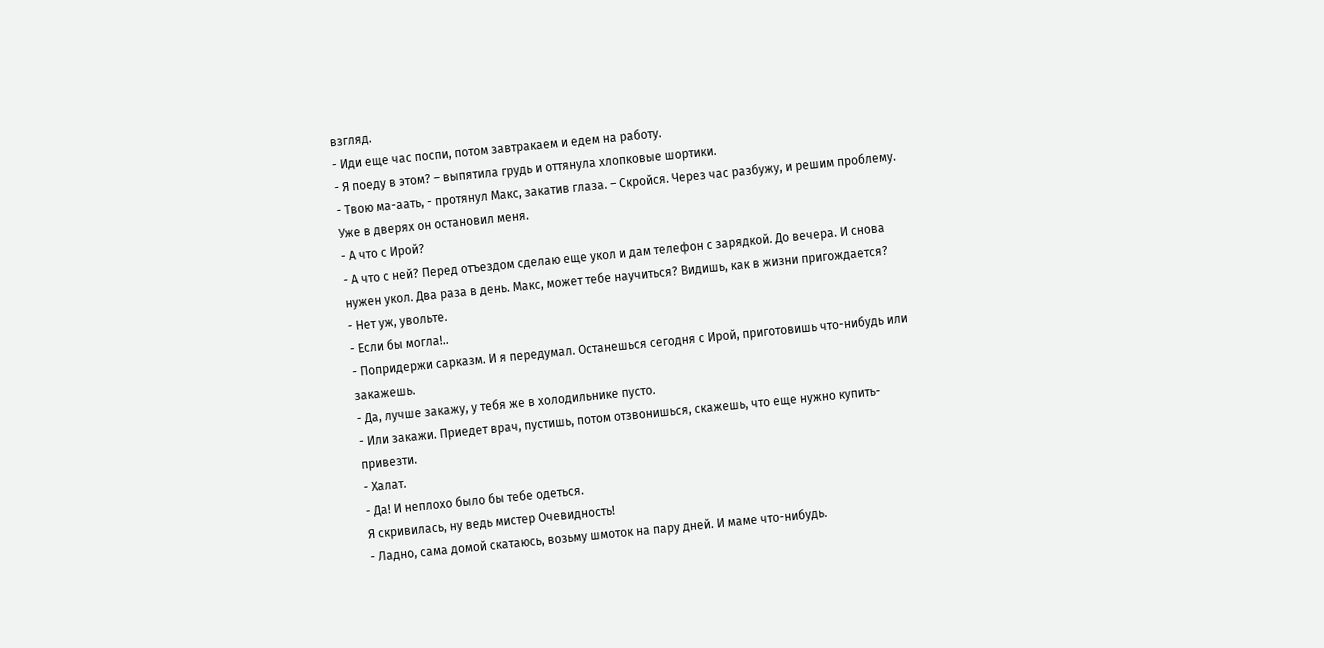взгляд.
- Иди еще час поспи, потом завтракаем и едем на работу.
- Я поеду в этом? – выпятила грудь и оттянула хлопковые шортики.
- Твою ма-аать, - протянул Макс, закатив глаза. – Скройся. Через час разбужу, и решим проблему.
Уже в дверях он остановил меня.
- А что с Ирой?
- А что с ней? Перед отъездом сделаю еще укол и дам телефон с зарядкой. До вечера. И снова нужен укол. Два раза в день. Макс, может тебе научиться? Видишь, как в жизни пригождается?
- Нет уж, увольте.
- Если бы могла!..
- Попридержи сарказм. И я передумал. Останешься сегодня с Ирой, приготовишь что-нибудь или закажешь.
- Да, лучше закажу, у тебя же в холодильнике пусто.
- Или закажи. Приедет врач, пустишь, потом отзвонишься, скажешь, что еще нужно купить-привезти.
- Халат.
- Да! И неплохо было бы тебе одеться.
Я скривилась, ну ведь мистер Очевидность!
- Ладно, сама домой скатаюсь, возьму шмоток на пару дней. И маме что-нибудь.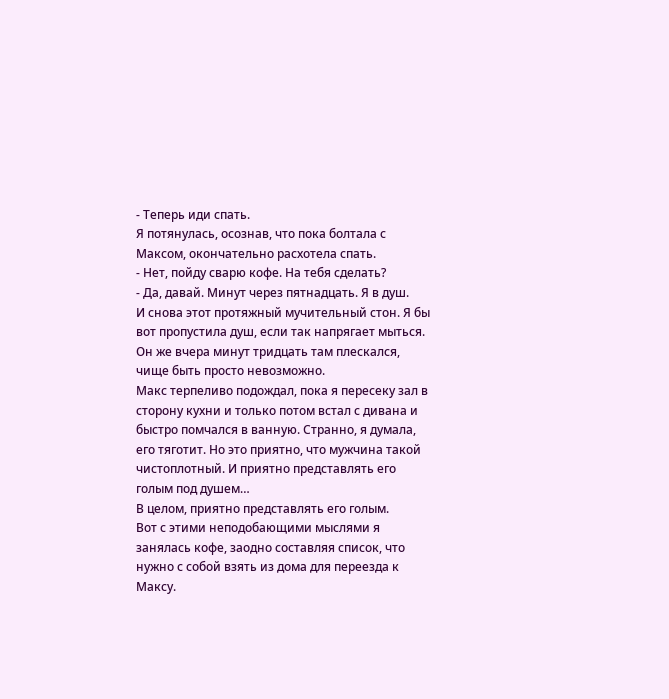- Теперь иди спать.
Я потянулась, осознав, что пока болтала с Максом, окончательно расхотела спать.
- Нет, пойду сварю кофе. На тебя сделать?
- Да, давай. Минут через пятнадцать. Я в душ.
И снова этот протяжный мучительный стон. Я бы вот пропустила душ, если так напрягает мыться. Он же вчера минут тридцать там плескался, чище быть просто невозможно.
Макс терпеливо подождал, пока я пересеку зал в сторону кухни и только потом встал с дивана и быстро помчался в ванную. Странно, я думала, его тяготит. Но это приятно, что мужчина такой чистоплотный. И приятно представлять его голым под душем…
В целом, приятно представлять его голым.
Вот с этими неподобающими мыслями я занялась кофе, заодно составляя список, что нужно с собой взять из дома для переезда к Максу.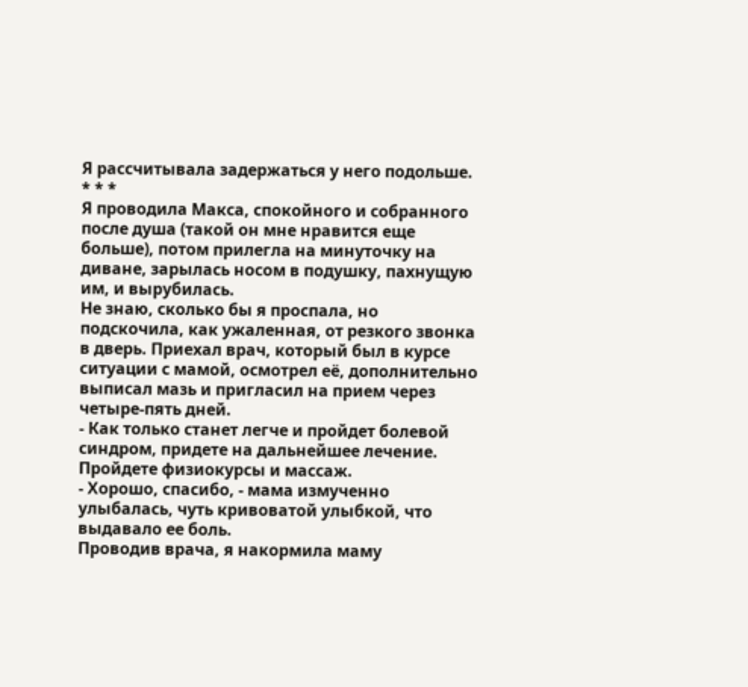Я рассчитывала задержаться у него подольше.
* * *
Я проводила Макса, спокойного и собранного после душа (такой он мне нравится еще больше), потом прилегла на минуточку на диване, зарылась носом в подушку, пахнущую им, и вырубилась.
Не знаю, сколько бы я проспала, но подскочила, как ужаленная, от резкого звонка в дверь. Приехал врач, который был в курсе ситуации с мамой, осмотрел её, дополнительно выписал мазь и пригласил на прием через четыре-пять дней.
- Как только станет легче и пройдет болевой синдром, придете на дальнейшее лечение. Пройдете физиокурсы и массаж.
- Хорошо, спасибо, - мама измученно улыбалась, чуть кривоватой улыбкой, что выдавало ее боль.
Проводив врача, я накормила маму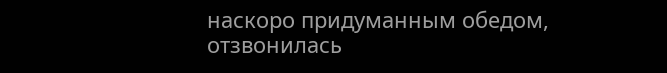наскоро придуманным обедом, отзвонилась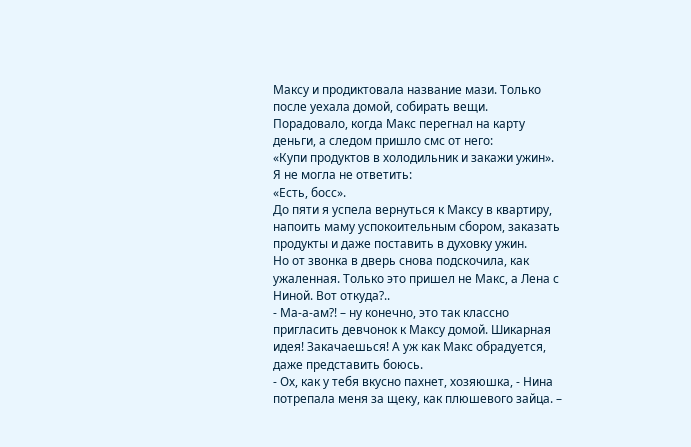Максу и продиктовала название мази. Только после уехала домой, собирать вещи.
Порадовало, когда Макс перегнал на карту деньги, а следом пришло смс от него:
«Купи продуктов в холодильник и закажи ужин».
Я не могла не ответить:
«Есть, босс».
До пяти я успела вернуться к Максу в квартиру, напоить маму успокоительным сбором, заказать продукты и даже поставить в духовку ужин.
Но от звонка в дверь снова подскочила, как ужаленная. Только это пришел не Макс, а Лена с Ниной. Вот откуда?..
- Ма-а-ам?! – ну конечно, это так классно пригласить девчонок к Максу домой. Шикарная идея! Закачаешься! А уж как Макс обрадуется, даже представить боюсь.
- Ох, как у тебя вкусно пахнет, хозяюшка, - Нина потрепала меня за щеку, как плюшевого зайца. –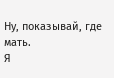Ну, показывай, где мать.
Я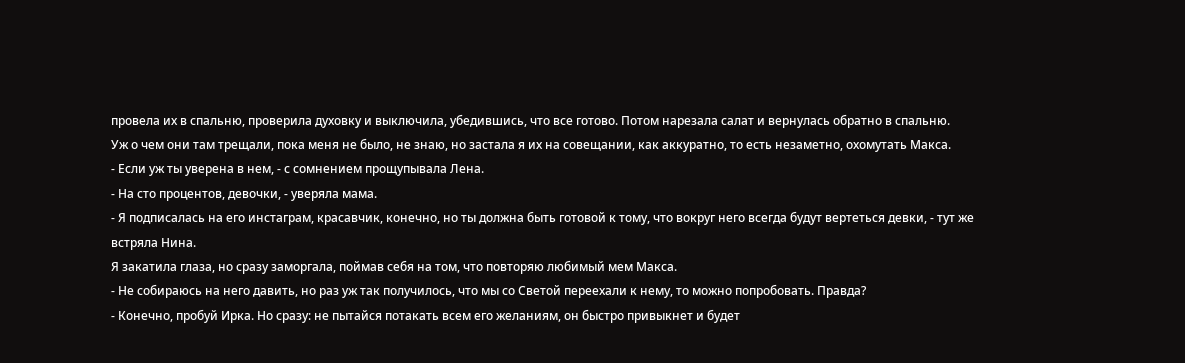провела их в спальню, проверила духовку и выключила, убедившись, что все готово. Потом нарезала салат и вернулась обратно в спальню.
Уж о чем они там трещали, пока меня не было, не знаю, но застала я их на совещании, как аккуратно, то есть незаметно, охомутать Макса.
- Если уж ты уверена в нем, - с сомнением прощупывала Лена.
- На сто процентов, девочки, - уверяла мама.
- Я подписалась на его инстаграм, красавчик, конечно, но ты должна быть готовой к тому, что вокруг него всегда будут вертеться девки, - тут же встряла Нина.
Я закатила глаза, но сразу заморгала, поймав себя на том, что повторяю любимый мем Макса.
- Не собираюсь на него давить, но раз уж так получилось, что мы со Светой переехали к нему, то можно попробовать. Правда?
- Конечно, пробуй Ирка. Но сразу: не пытайся потакать всем его желаниям, он быстро привыкнет и будет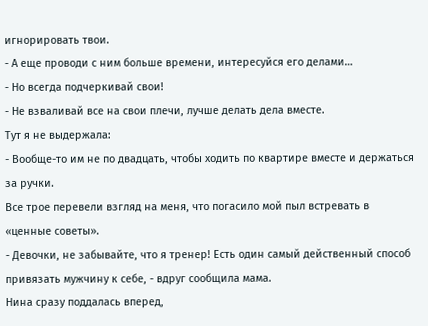игнорировать твои.
- А еще проводи с ним больше времени, интересуйся его делами…
- Но всегда подчеркивай свои!
- Не взваливай все на свои плечи, лучше делать дела вместе.
Тут я не выдержала:
- Вообще-то им не по двадцать, чтобы ходить по квартире вместе и держаться за ручки.
Все трое перевели взгляд на меня, что погасило мой пыл встревать в «ценные советы».
- Девочки, не забывайте, что я тренер! Есть один самый действенный способ привязать мужчину к себе, - вдруг сообщила мама.
Нина сразу поддалась вперед,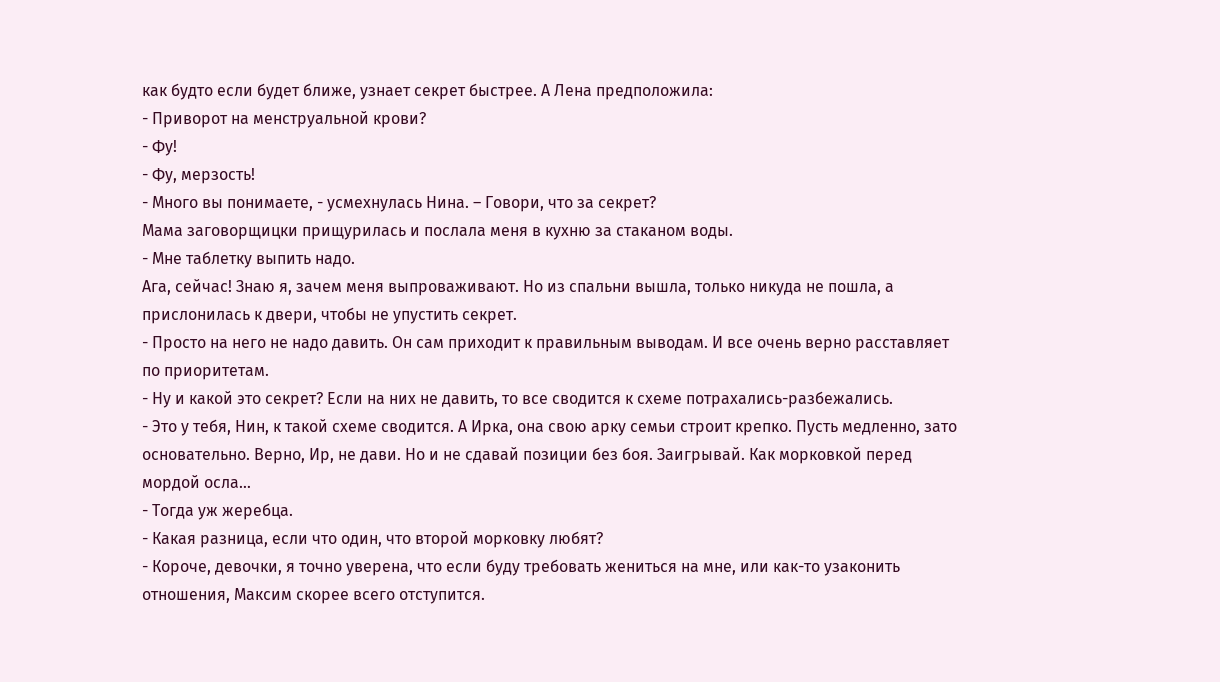как будто если будет ближе, узнает секрет быстрее. А Лена предположила:
- Приворот на менструальной крови?
- Фу!
- Фу, мерзость!
- Много вы понимаете, - усмехнулась Нина. – Говори, что за секрет?
Мама заговорщицки прищурилась и послала меня в кухню за стаканом воды.
- Мне таблетку выпить надо.
Ага, сейчас! Знаю я, зачем меня выпроваживают. Но из спальни вышла, только никуда не пошла, а прислонилась к двери, чтобы не упустить секрет.
- Просто на него не надо давить. Он сам приходит к правильным выводам. И все очень верно расставляет по приоритетам.
- Ну и какой это секрет? Если на них не давить, то все сводится к схеме потрахались-разбежались.
- Это у тебя, Нин, к такой схеме сводится. А Ирка, она свою арку семьи строит крепко. Пусть медленно, зато основательно. Верно, Ир, не дави. Но и не сдавай позиции без боя. Заигрывай. Как морковкой перед мордой осла…
- Тогда уж жеребца.
- Какая разница, если что один, что второй морковку любят?
- Короче, девочки, я точно уверена, что если буду требовать жениться на мне, или как-то узаконить отношения, Максим скорее всего отступится.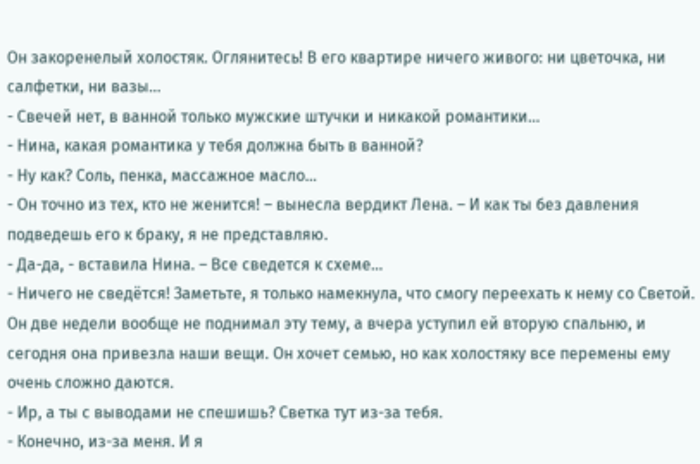Он закоренелый холостяк. Оглянитесь! В его квартире ничего живого: ни цветочка, ни салфетки, ни вазы…
- Свечей нет, в ванной только мужские штучки и никакой романтики…
- Нина, какая романтика у тебя должна быть в ванной?
- Ну как? Соль, пенка, массажное масло…
- Он точно из тех, кто не женится! – вынесла вердикт Лена. – И как ты без давления подведешь его к браку, я не представляю.
- Да-да, - вставила Нина. – Все сведется к схеме…
- Ничего не сведётся! Заметьте, я только намекнула, что смогу переехать к нему со Светой. Он две недели вообще не поднимал эту тему, а вчера уступил ей вторую спальню, и сегодня она привезла наши вещи. Он хочет семью, но как холостяку все перемены ему очень сложно даются.
- Ир, а ты с выводами не спешишь? Светка тут из-за тебя.
- Конечно, из-за меня. И я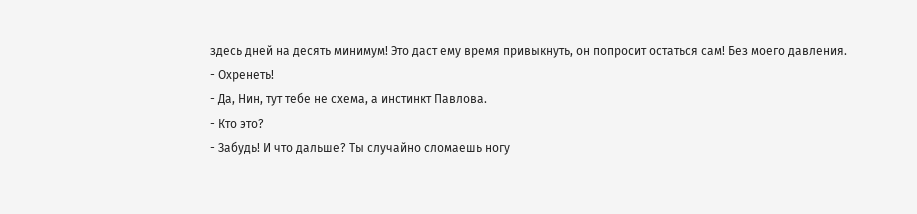здесь дней на десять минимум! Это даст ему время привыкнуть, он попросит остаться сам! Без моего давления.
- Охренеть!
- Да, Нин, тут тебе не схема, а инстинкт Павлова.
- Кто это?
- Забудь! И что дальше? Ты случайно сломаешь ногу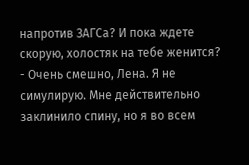напротив ЗАГСа? И пока ждете скорую, холостяк на тебе женится?
- Очень смешно, Лена. Я не симулирую. Мне действительно заклинило спину, но я во всем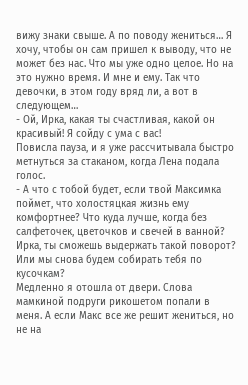вижу знаки свыше. А по поводу жениться… Я хочу, чтобы он сам пришел к выводу, что не может без нас. Что мы уже одно целое. Но на это нужно время. И мне и ему. Так что девочки, в этом году вряд ли, а вот в следующем…
- Ой, Ирка, какая ты счастливая, какой он красивый! Я сойду с ума с вас!
Повисла пауза, и я уже рассчитывала быстро метнуться за стаканом, когда Лена подала голос.
- А что с тобой будет, если твой Максимка поймет, что холостяцкая жизнь ему комфортнее? Что куда лучше, когда без салфеточек, цветочков и свечей в ванной? Ирка, ты сможешь выдержать такой поворот? Или мы снова будем собирать тебя по кусочкам?
Медленно я отошла от двери. Слова мамкиной подруги рикошетом попали в меня. А если Макс все же решит жениться, но не на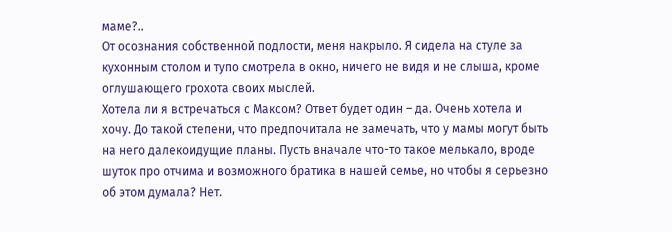маме?..
От осознания собственной подлости, меня накрыло. Я сидела на стуле за кухонным столом и тупо смотрела в окно, ничего не видя и не слыша, кроме оглушающего грохота своих мыслей.
Хотела ли я встречаться с Максом? Ответ будет один – да. Очень хотела и хочу. До такой степени, что предпочитала не замечать, что у мамы могут быть на него далекоидущие планы. Пусть вначале что-то такое мелькало, вроде шуток про отчима и возможного братика в нашей семье, но чтобы я серьезно об этом думала? Нет.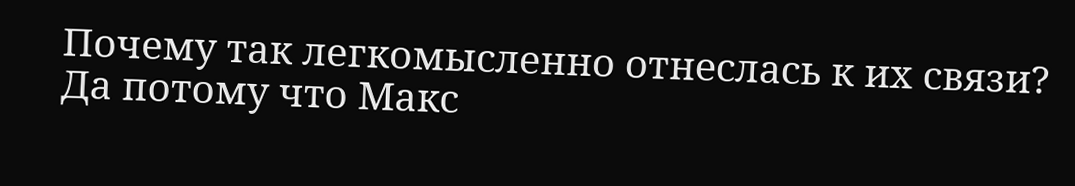Почему так легкомысленно отнеслась к их связи? Да потому что Макс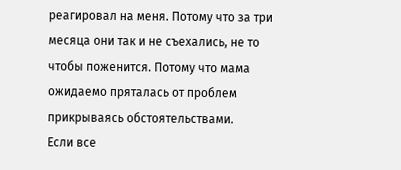реагировал на меня. Потому что за три месяца они так и не съехались, не то чтобы поженится. Потому что мама ожидаемо пряталась от проблем прикрываясь обстоятельствами.
Если все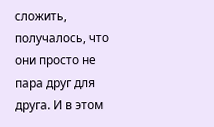сложить, получалось, что они просто не пара друг для друга. И в этом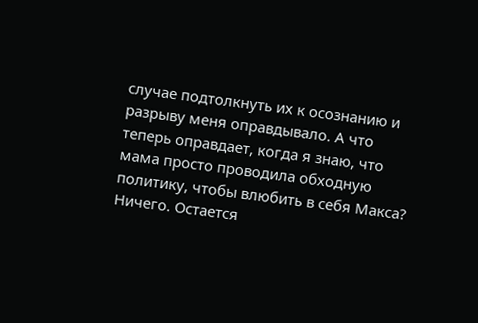случае подтолкнуть их к осознанию и разрыву меня оправдывало. А что теперь оправдает, когда я знаю, что мама просто проводила обходную политику, чтобы влюбить в себя Макса?
Ничего. Остается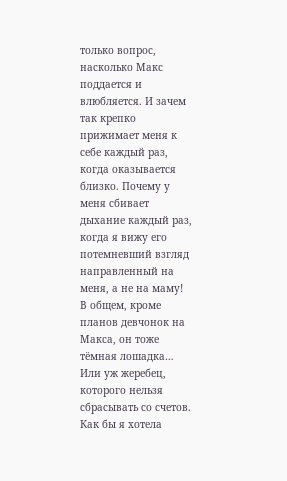только вопрос, насколько Макс поддается и влюбляется. И зачем так крепко прижимает меня к себе каждый раз, когда оказывается близко. Почему у меня сбивает дыхание каждый раз, когда я вижу его потемневший взгляд направленный на меня, а не на маму!
В общем, кроме планов девчонок на Макса, он тоже тёмная лошадка… Или уж жеребец, которого нельзя сбрасывать со счетов.
Как бы я хотела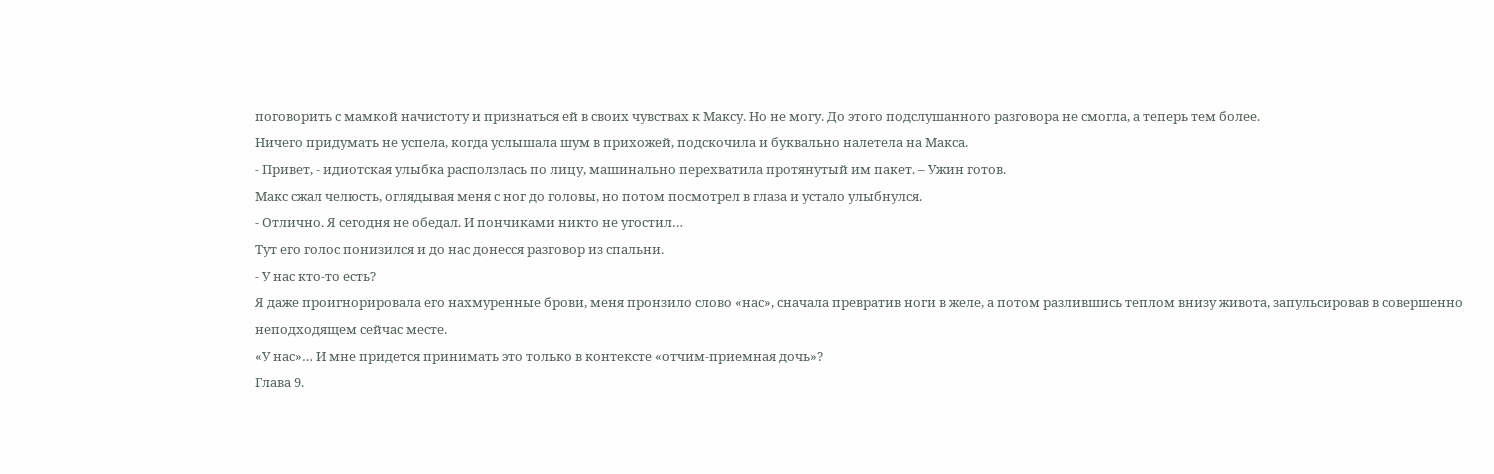поговорить с мамкой начистоту и признаться ей в своих чувствах к Максу. Но не могу. До этого подслушанного разговора не смогла, а теперь тем более.
Ничего придумать не успела, когда услышала шум в прихожей, подскочила и буквально налетела на Макса.
- Привет, - идиотская улыбка расползлась по лицу, машинально перехватила протянутый им пакет. – Ужин готов.
Макс сжал челюсть, оглядывая меня с ног до головы, но потом посмотрел в глаза и устало улыбнулся.
- Отлично. Я сегодня не обедал. И пончиками никто не угостил…
Тут его голос понизился и до нас донесся разговор из спальни.
- У нас кто-то есть?
Я даже проигнорировала его нахмуренные брови, меня пронзило слово «нас», сначала превратив ноги в желе, а потом разлившись теплом внизу живота, запульсировав в совершенно неподходящем сейчас месте.
«У нас»… И мне придется принимать это только в контексте «отчим-приемная дочь»?
Глава 9.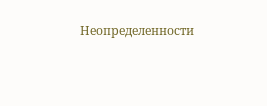Неопределенности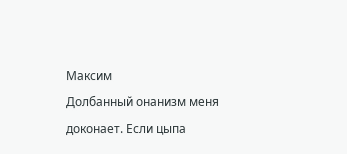Максим
Долбанный онанизм меня доконает. Если цыпа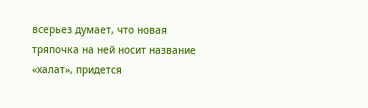всерьез думает, что новая тряпочка на ней носит название «халат», придется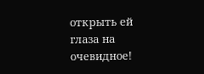открыть ей глаза на очевидное!